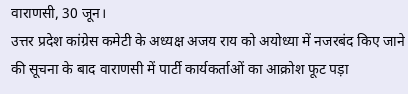वाराणसी, 30 जून।
उत्तर प्रदेश कांग्रेस कमेटी के अध्यक्ष अजय राय को अयोध्या में नजरबंद किए जाने की सूचना के बाद वाराणसी में पार्टी कार्यकर्ताओं का आक्रोश फूट पड़ा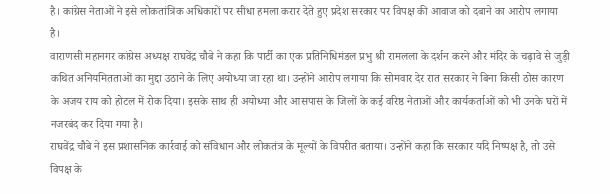है। कांग्रेस नेताओं ने इसे लोकतांत्रिक अधिकारों पर सीधा हमला करार देते हुए प्रदेश सरकार पर विपक्ष की आवाज को दबाने का आरोप लगाया है।
वाराणसी महानगर कांग्रेस अध्यक्ष राघवेंद्र चौबे ने कहा कि पार्टी का एक प्रतिनिधिमंडल प्रभु श्री रामलला के दर्शन करने और मंदिर के चढ़ावे से जुड़ी कथित अनियमितताओं का मुद्दा उठाने के लिए अयोध्या जा रहा था। उन्होंने आरोप लगाया कि सोमवार देर रात सरकार ने बिना किसी ठोस कारण के अजय राय को होटल में रोक दिया। इसके साथ ही अयोध्या और आसपास के जिलों के कई वरिष्ठ नेताओं और कार्यकर्ताओं को भी उनके घरों में नजरबंद कर दिया गया है।
राघवेंद्र चौबे ने इस प्रशासनिक कार्रवाई को संविधान और लोकतंत्र के मूल्यों के विपरीत बताया। उन्होंने कहा कि सरकार यदि निष्पक्ष है, तो उसे विपक्ष के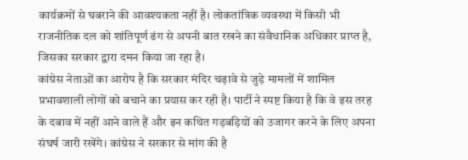कार्यक्रमों से घबराने की आवश्यकता नहीं है। लोकतांत्रिक व्यवस्था में किसी भी राजनीतिक दल को शांतिपूर्ण ढंग से अपनी बात रखने का संवैधानिक अधिकार प्राप्त है, जिसका सरकार द्वारा दमन किया जा रहा है।
कांग्रेस नेताओं का आरोप है कि सरकार मंदिर चढ़ावे से जुड़े मामलों में शामिल प्रभावशाली लोगों को बचाने का प्रयास कर रही है। पार्टी ने स्पष्ट किया है कि वे इस तरह के दबाव में नहीं आने वाले हैं और इन कथित गड़बड़ियों को उजागर करने के लिए अपना संघर्ष जारी रखेंगे। कांग्रेस ने सरकार से मांग की है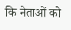कि नेताओं को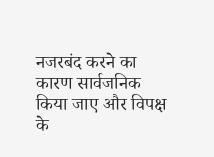नजरबंद करने का कारण सार्वजनिक किया जाए और विपक्ष के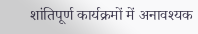शांतिपूर्ण कार्यक्रमों में अनावश्यक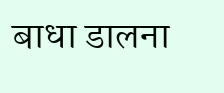बाधा डालना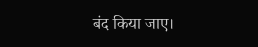बंद किया जाए।